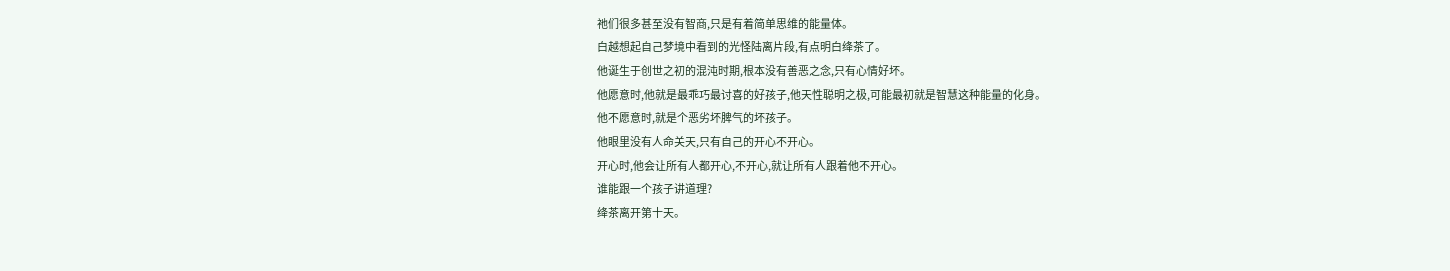祂们很多甚至没有智商,只是有着简单思维的能量体。
白越想起自己梦境中看到的光怪陆离片段,有点明白绛茶了。
他诞生于创世之初的混沌时期,根本没有善恶之念,只有心情好坏。
他愿意时,他就是最乖巧最讨喜的好孩子,他天性聪明之极,可能最初就是智慧这种能量的化身。
他不愿意时,就是个恶劣坏脾气的坏孩子。
他眼里没有人命关天,只有自己的开心不开心。
开心时,他会让所有人都开心,不开心,就让所有人跟着他不开心。
谁能跟一个孩子讲道理?
绛茶离开第十天。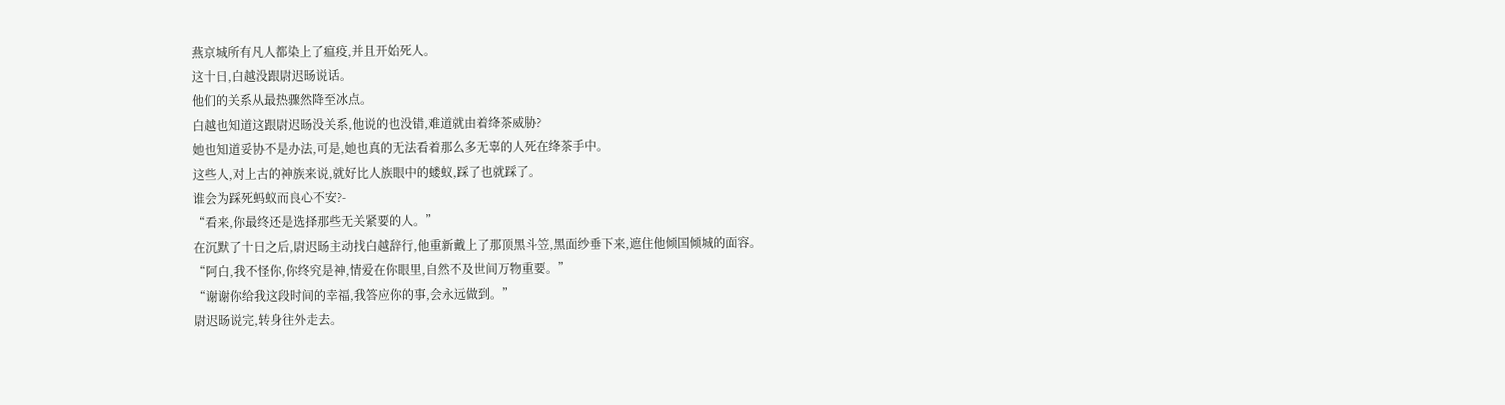燕京城所有凡人都染上了瘟疫,并且开始死人。
这十日,白越没跟尉迟旸说话。
他们的关系从最热骤然降至冰点。
白越也知道这跟尉迟旸没关系,他说的也没错,难道就由着绛茶威胁?
她也知道妥协不是办法,可是,她也真的无法看着那么多无辜的人死在绛茶手中。
这些人,对上古的神族来说,就好比人族眼中的蝼蚁,踩了也就踩了。
谁会为踩死蚂蚁而良心不安?-
“看来,你最终还是选择那些无关紧要的人。”
在沉默了十日之后,尉迟旸主动找白越辞行,他重新戴上了那顶黑斗笠,黑面纱垂下来,遮住他倾国倾城的面容。
“阿白,我不怪你,你终究是神,情爱在你眼里,自然不及世间万物重要。”
“谢谢你给我这段时间的幸福,我答应你的事,会永远做到。”
尉迟旸说完,转身往外走去。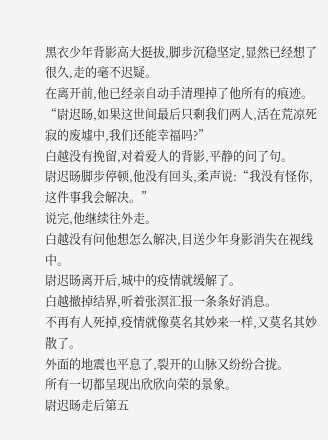黑衣少年背影高大挺拔,脚步沉稳坚定,显然已经想了很久,走的毫不迟疑。
在离开前,他已经亲自动手清理掉了他所有的痕迹。
“尉迟旸,如果这世间最后只剩我们两人,活在荒凉死寂的废墟中,我们还能幸福吗?”
白越没有挽留,对着爱人的背影,平静的问了句。
尉迟旸脚步停顿,他没有回头,柔声说:“我没有怪你,这件事我会解决。”
说完,他继续往外走。
白越没有问他想怎么解决,目送少年身影消失在视线中。
尉迟旸离开后,城中的疫情就缓解了。
白越撤掉结界,听着张溟汇报一条条好消息。
不再有人死掉,疫情就像莫名其妙来一样,又莫名其妙散了。
外面的地震也平息了,裂开的山脉又纷纷合拢。
所有一切都呈现出欣欣向荣的景象。
尉迟旸走后第五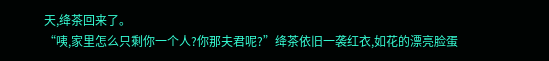天,绛茶回来了。
“咦,家里怎么只剩你一个人?你那夫君呢?”绛茶依旧一袭红衣,如花的漂亮脸蛋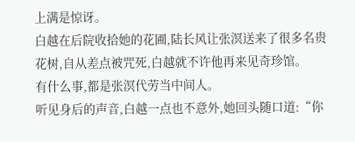上满是惊讶。
白越在后院收拾她的花圃,陆长风让张溟送来了很多名贵花树,自从差点被咒死,白越就不许他再来见奇珍馆。
有什么事,都是张溟代劳当中间人。
听见身后的声音,白越一点也不意外,她回头随口道:“你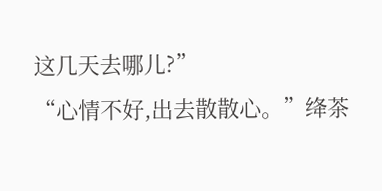这几天去哪儿?”
“心情不好,出去散散心。”绛茶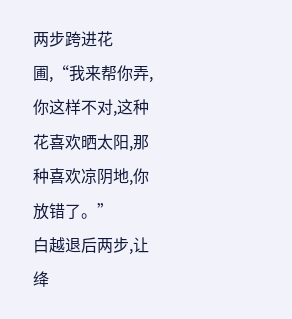两步跨进花圃,“我来帮你弄,你这样不对,这种花喜欢晒太阳,那种喜欢凉阴地,你放错了。”
白越退后两步,让绛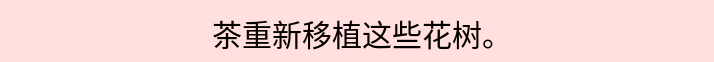茶重新移植这些花树。